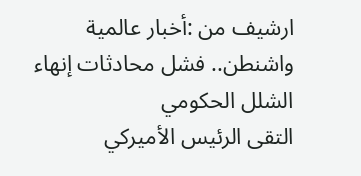ارشيف من :أخبار عالمية
واشنطن.. فشل محادثات إنهاء الشلل الحكومي
التقى الرئيس الأميركي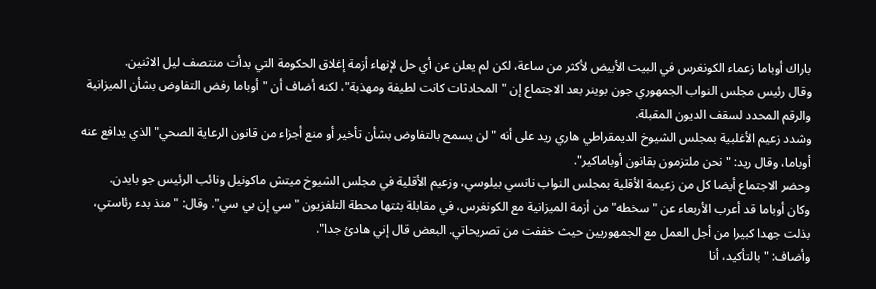باراك أوباما زعماء الكونغرس في البيت الأبيض لأكثر من ساعة، لكن لم يعلن عن أي حل لإنهاء أزمة إغلاق الحكومة التي بدأت منتصف ليل الاثنين.
وقال رئيس مجلس النواب الجمهوري جون بوينر بعد الاجتماع إن "المحادثات كانت لطيفة ومهذبة"، لكنه أضاف أن "أوباما رفض التفاوض بشأن الميزانية والرقم المحدد لسقف الديون المقبلة.
وشدد زعيم الأغلبية بمجلس الشيوخ الديمقراطي هاري ريد على أنه "لن يسمح بالتفاوض بشأن تأخير أو منع أجزاء من قانون الرعاية الصحي" الذي يدافع عنه أوباما، وقال ريد: "نحن ملتزمون بقانون أوباماكير".
وحضر الاجتماع أيضا كل من زعيمة الأقلية بمجلس النواب نانسي بيلوسي، وزعيم الأقلية في مجلس الشيوخ ميتش ماكونيل ونائب الرئيس جو بايدن.
وكان أوباما قد أعرب الأربعاء عن "سخطه" من أزمة الميزانية مع الكونغرس، في مقابلة بثتها محطة التلفزيون "سي إن بي سي". وقال: "منذ بدء رئاستي، بذلت جهدا كبيرا من أجل العمل مع الجمهوريين حيث خففت من تصريحاتي. البعض قال إني هادئ جدا".
وأضاف: "بالتأكيد، أنا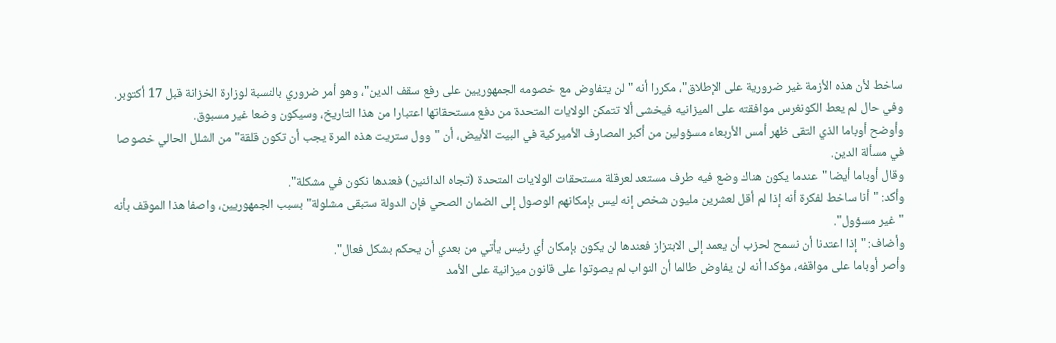ساخط لأن هذه الأزمة غير ضرورية على الإطلاق"، مكررا أنه "لن يتفاوض مع خصومه الجمهوريين على رفع سقف الدين"، وهو أمر ضروري بالنسبة لوزارة الخزانة قبل 17 أكتوبر.
وفي حال لم يعط الكونغرس موافقته على الميزانيه فيخشى ألا تتمكن الولايات المتحدة من دفع مستحقاتها اعتبارا من هذا التاريخ، وسيكون وضعا غير مسبوق.
وأوضح أوباما الذي التقى ظهر أمس الأربعاء مسؤولين من أكبر المصارف الأميركية في البيت الأبيض، أن "وول ستريت هذه المرة يجب أن تكون قلقة" من الشلل الحالي خصوصا في مسألة الدين.
وقال أوباما أيضا "عندما يكون هناك وضع فيه طرف مستعد لعرقلة مستحقات الولايات المتحدة (تجاه الدائنين) فعندها نكون في مشكلة".
وأكد: "أنا ساخط لفكرة أنه إذا لم أقل لعشرين مليون شخص إنه ليس بإمكانهم الوصول إلى الضمان الصحي فإن الدولة ستبقى مشلولة" بسبب الجمهوريين، واصفا هذا الموقف بأنه "غير مسؤول".
وأضاف: "إذا اعتدنا أن نسمح لحزب أن يعمد إلى الابتزاز فعندها لن يكون بإمكان أي رئيس يأتي من بعدي أن يحكم بشكل فعال".
وأصر أوباما على مواقفه، مؤكدا أنه لن يفاوض طالما أن النواب لم يصوتوا على قانون ميزانية على الأمد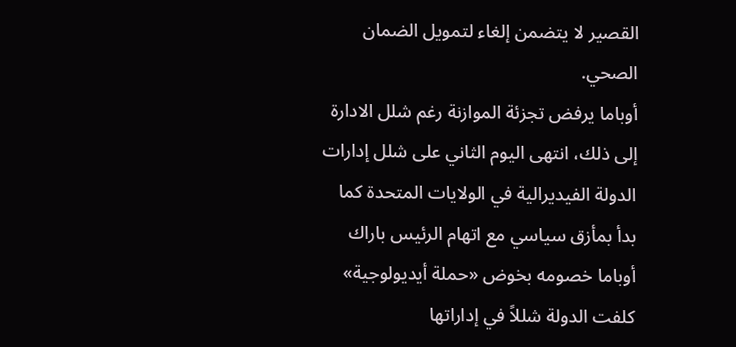القصير لا يتضمن إلغاء لتمويل الضمان الصحي.
أوباما يرفض تجزئة الموازنة رغم شلل الادارة
إلى ذلك، انتهى اليوم الثاني على شلل إدارات الدولة الفيديرالية في الولايات المتحدة كما بدأ بمأزق سياسي مع اتهام الرئيس باراك أوباما خصومه بخوض «حملة أيديولوجية» كلفت الدولة شللاً في إداراتها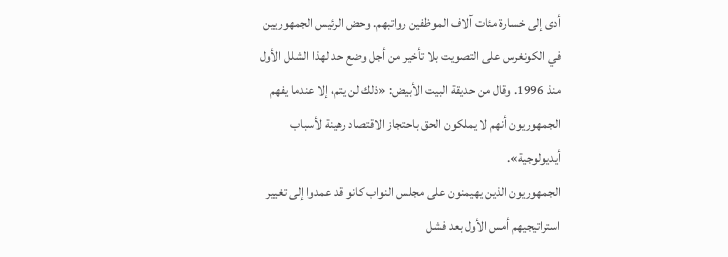أدى إلى خسارة مئات آلاف الموظفين رواتبهم. وحض الرئيس الجمهوريين في الكونغرس على التصويت بلا تأخير من أجل وضع حد لهذا الشلل الأول منذ 1996. وقال من حديقة البيت الأبيض: «ذلك لن يتم، إلا عندما يفهم الجمهوريون أنهم لا يملكون الحق باحتجاز الاقتصاد رهينة لأسباب أيديولوجية».
الجمهوريون الذين يهيمنون على مجلس النواب كانو قد عمدوا إلى تغيير استراتيجيهم أمس الأول بعد فشل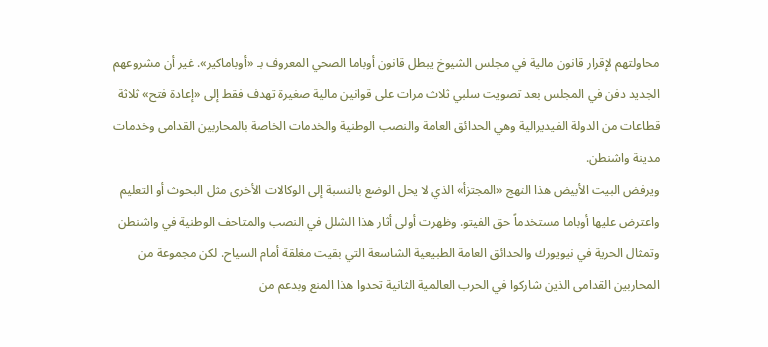محاولتهم لإقرار قانون مالية في مجلس الشيوخ يبطل قانون أوباما الصحي المعروف بـ «أوباماكير». غير أن مشروعهم الجديد دفن في المجلس بعد تصويت سلبي ثلاث مرات على قوانين مالية صغيرة تهدف فقط إلى «إعادة فتح» ثلاثة قطاعات من الدولة الفيديرالية وهي الحدائق العامة والنصب الوطنية والخدمات الخاصة بالمحاربين القدامى وخدمات مدينة واشنطن.
ويرفض البيت الأبيض هذا النهج «المجتزأ» الذي لا يحل الوضع بالنسبة إلى الوكالات الأخرى مثل البحوث أو التعليم واعترض عليها أوباما مستخدماً حق الفيتو. وظهرت أولى أثار هذا الشلل في النصب والمتاحف الوطنية في واشنطن وتمثال الحرية في نيويورك والحدائق العامة الطبيعية الشاسعة التي بقيت مغلقة أمام السياح. لكن مجموعة من المحاربين القدامى الذين شاركوا في الحرب العالمية الثانية تحدوا هذا المنع وبدعم من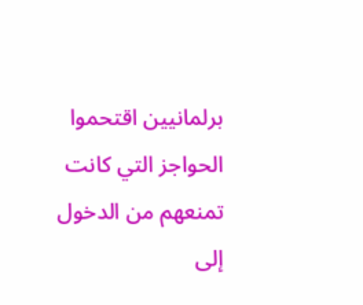برلمانيين اقتحموا الحواجز التي كانت تمنعهم من الدخول إلى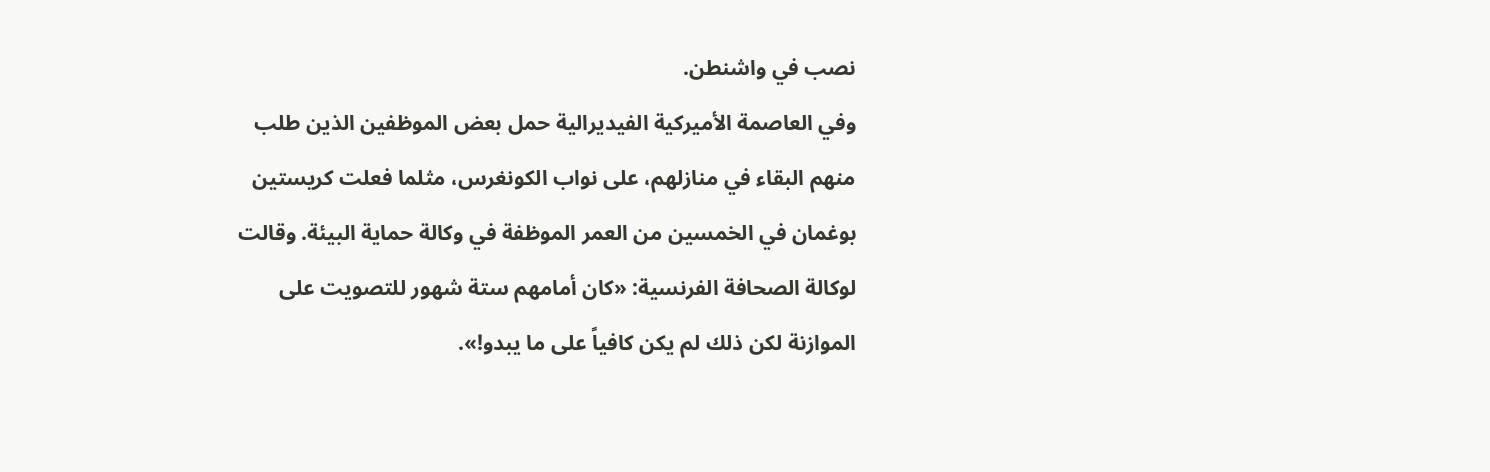نصب في واشنطن.
وفي العاصمة الأميركية الفيديرالية حمل بعض الموظفين الذين طلب منهم البقاء في منازلهم، على نواب الكونغرس، مثلما فعلت كريستين بوغمان في الخمسين من العمر الموظفة في وكالة حماية البيئة. وقالت لوكالة الصحافة الفرنسية: «كان أمامهم ستة شهور للتصويت على الموازنة لكن ذلك لم يكن كافياً على ما يبدو!».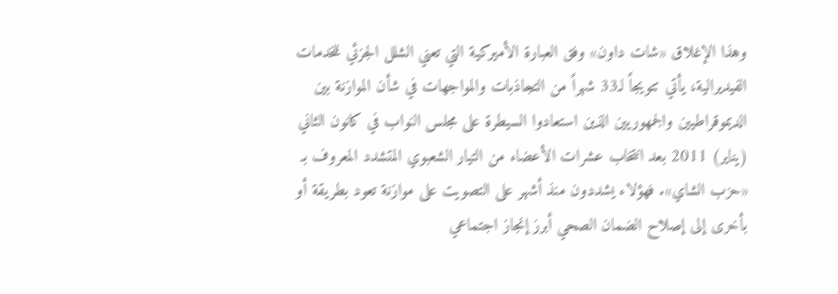وهذا الإغلاق «شات داون» وفق العبارة الأميركية التي تعني الشلل الجزئي للخدمات الفيديرالية، يأتي تتويجاً لـ33 شهراً من التجاذبات والمواجهات في شأن الموازنة بين الديموقراطيين والجمهوريين الذين استعادوا السيطرة على مجلس النواب في كانون الثاني (يناير) 2011 بعد انتخاب عشرات الأعضاء من التيار الشعبوي المتشدد المعروف بـ «حزب الشاي». فهؤلاء يشددون منذ أشهر على التصويت على موازنة تعود بطريقة أو بأخرى إلى إصلاح الضمان الصحي أبرز إنجاز اجتماعي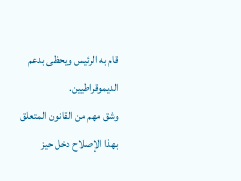قام به الرئيس ويحظى بدعم الديموقراطيين.
وشق مهم من القانون المتعلق بهذا الإصلاح دخل حيز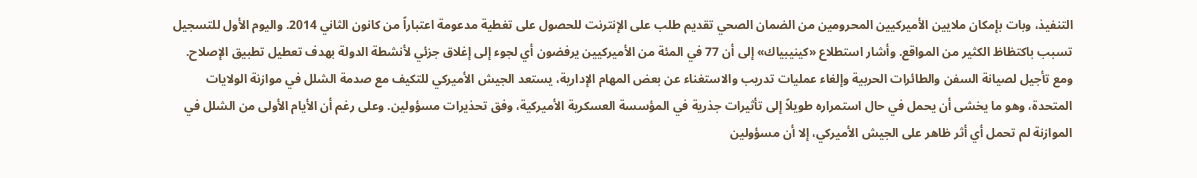التنفيذ، وبات بإمكان ملايين الأميركيين المحرومين من الضمان الصحي تقديم طلب على الإنترنت للحصول على تغطية مدعومة اعتباراً من كانون الثاني 2014. واليوم الأول للتسجيل تسبب باكتظاظ الكثير من المواقع. وأشار استطلاع «كينيبياك» إلى أن 77 في المئة من الأميركيين يرفضون أي لجوء إلى إغلاق جزئي لأنشطة الدولة بهدف تعطيل تطبيق الإصلاح.
ومع تأجيل لصيانة السفن والطائرات الحربية وإلغاء عمليات تدريب والاستغناء عن بعض المهام الإدارية، يستعد الجيش الأميركي للتكيف مع صدمة الشلل في موازنة الولايات المتحدة، وهو ما يخشى أن يحمل في حال استمراره طويلاً إلى تأثيرات جذرية في المؤسسة العسكرية الأميركية، وفق تحذيرات مسؤولين. وعلى رغم أن الأيام الأولى من الشلل في الموازنة لم تحمل أي أثر ظاهر على الجيش الأميركي، إلا أن مسؤولين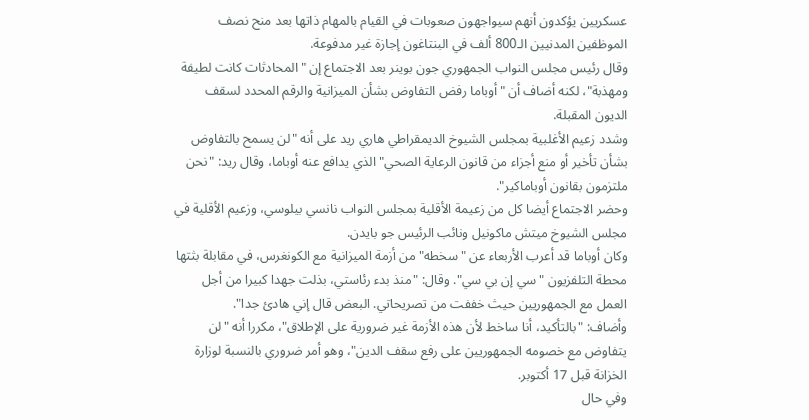عسكريين يؤكدون أنهم سيواجهون صعوبات في القيام بالمهام ذاتها بعد منح نصف الموظفين المدنيين الـ800 ألف في البنتاغون إجازة غير مدفوعة.
وقال رئيس مجلس النواب الجمهوري جون بوينر بعد الاجتماع إن "المحادثات كانت لطيفة ومهذبة"، لكنه أضاف أن "أوباما رفض التفاوض بشأن الميزانية والرقم المحدد لسقف الديون المقبلة.
وشدد زعيم الأغلبية بمجلس الشيوخ الديمقراطي هاري ريد على أنه "لن يسمح بالتفاوض بشأن تأخير أو منع أجزاء من قانون الرعاية الصحي" الذي يدافع عنه أوباما، وقال ريد: "نحن ملتزمون بقانون أوباماكير".
وحضر الاجتماع أيضا كل من زعيمة الأقلية بمجلس النواب نانسي بيلوسي، وزعيم الأقلية في مجلس الشيوخ ميتش ماكونيل ونائب الرئيس جو بايدن.
وكان أوباما قد أعرب الأربعاء عن "سخطه" من أزمة الميزانية مع الكونغرس، في مقابلة بثتها محطة التلفزيون "سي إن بي سي". وقال: "منذ بدء رئاستي، بذلت جهدا كبيرا من أجل العمل مع الجمهوريين حيث خففت من تصريحاتي. البعض قال إني هادئ جدا".
وأضاف: "بالتأكيد، أنا ساخط لأن هذه الأزمة غير ضرورية على الإطلاق"، مكررا أنه "لن يتفاوض مع خصومه الجمهوريين على رفع سقف الدين"، وهو أمر ضروري بالنسبة لوزارة الخزانة قبل 17 أكتوبر.
وفي حال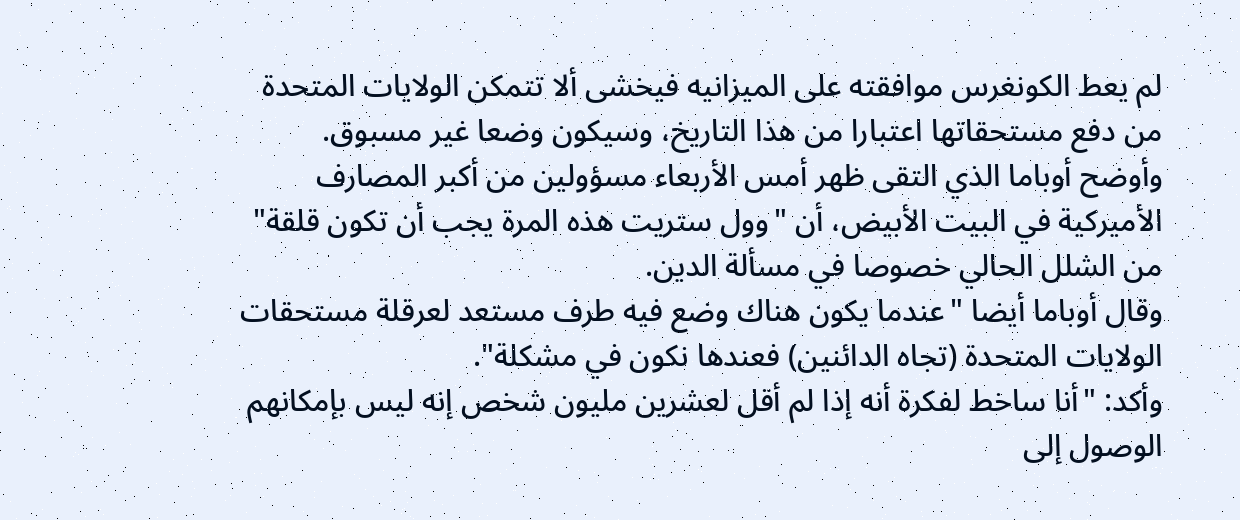لم يعط الكونغرس موافقته على الميزانيه فيخشى ألا تتمكن الولايات المتحدة من دفع مستحقاتها اعتبارا من هذا التاريخ، وسيكون وضعا غير مسبوق.
وأوضح أوباما الذي التقى ظهر أمس الأربعاء مسؤولين من أكبر المصارف الأميركية في البيت الأبيض، أن "وول ستريت هذه المرة يجب أن تكون قلقة" من الشلل الحالي خصوصا في مسألة الدين.
وقال أوباما أيضا "عندما يكون هناك وضع فيه طرف مستعد لعرقلة مستحقات الولايات المتحدة (تجاه الدائنين) فعندها نكون في مشكلة".
وأكد: "أنا ساخط لفكرة أنه إذا لم أقل لعشرين مليون شخص إنه ليس بإمكانهم الوصول إلى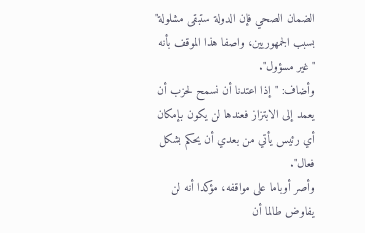الضمان الصحي فإن الدولة ستبقى مشلولة" بسبب الجمهوريين، واصفا هذا الموقف بأنه "غير مسؤول".
وأضاف: "إذا اعتدنا أن نسمح لحزب أن يعمد إلى الابتزاز فعندها لن يكون بإمكان أي رئيس يأتي من بعدي أن يحكم بشكل فعال".
وأصر أوباما على مواقفه، مؤكدا أنه لن يفاوض طالما أن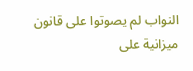النواب لم يصوتوا على قانون ميزانية على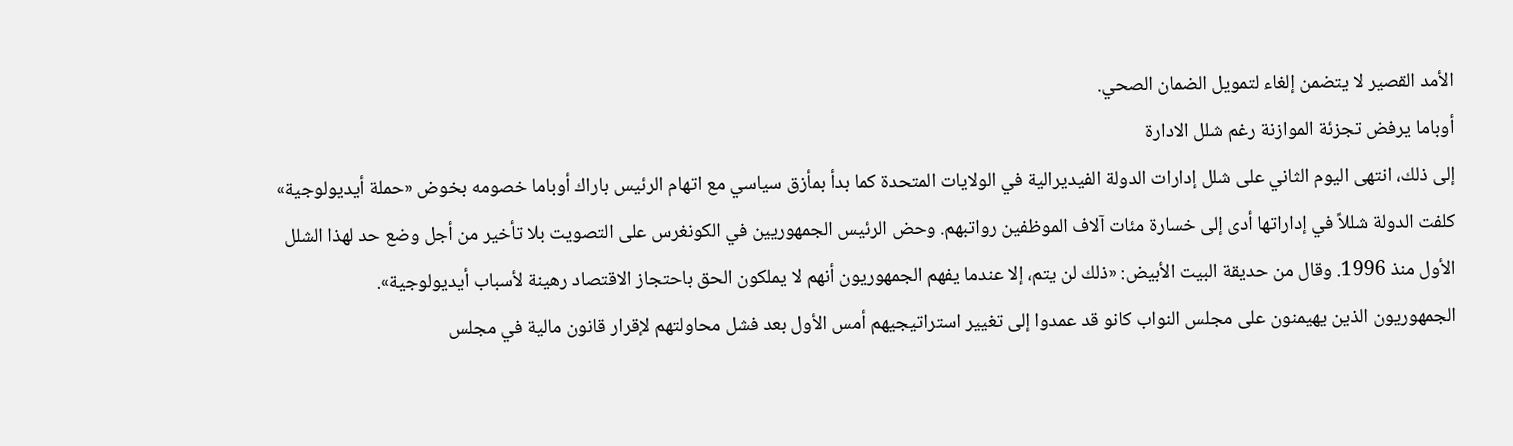الأمد القصير لا يتضمن إلغاء لتمويل الضمان الصحي.
أوباما يرفض تجزئة الموازنة رغم شلل الادارة
إلى ذلك، انتهى اليوم الثاني على شلل إدارات الدولة الفيديرالية في الولايات المتحدة كما بدأ بمأزق سياسي مع اتهام الرئيس باراك أوباما خصومه بخوض «حملة أيديولوجية» كلفت الدولة شللاً في إداراتها أدى إلى خسارة مئات آلاف الموظفين رواتبهم. وحض الرئيس الجمهوريين في الكونغرس على التصويت بلا تأخير من أجل وضع حد لهذا الشلل الأول منذ 1996. وقال من حديقة البيت الأبيض: «ذلك لن يتم، إلا عندما يفهم الجمهوريون أنهم لا يملكون الحق باحتجاز الاقتصاد رهينة لأسباب أيديولوجية».
الجمهوريون الذين يهيمنون على مجلس النواب كانو قد عمدوا إلى تغيير استراتيجيهم أمس الأول بعد فشل محاولتهم لإقرار قانون مالية في مجلس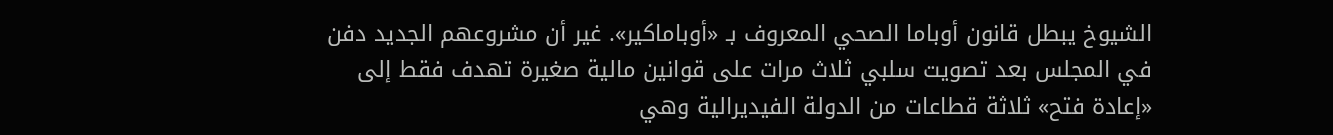الشيوخ يبطل قانون أوباما الصحي المعروف بـ «أوباماكير». غير أن مشروعهم الجديد دفن في المجلس بعد تصويت سلبي ثلاث مرات على قوانين مالية صغيرة تهدف فقط إلى «إعادة فتح» ثلاثة قطاعات من الدولة الفيديرالية وهي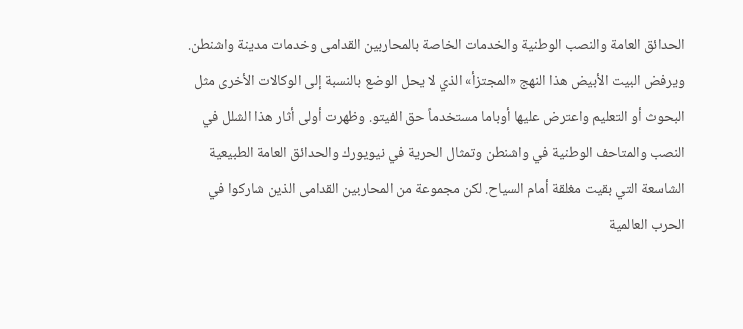الحدائق العامة والنصب الوطنية والخدمات الخاصة بالمحاربين القدامى وخدمات مدينة واشنطن.
ويرفض البيت الأبيض هذا النهج «المجتزأ» الذي لا يحل الوضع بالنسبة إلى الوكالات الأخرى مثل البحوث أو التعليم واعترض عليها أوباما مستخدماً حق الفيتو. وظهرت أولى أثار هذا الشلل في النصب والمتاحف الوطنية في واشنطن وتمثال الحرية في نيويورك والحدائق العامة الطبيعية الشاسعة التي بقيت مغلقة أمام السياح. لكن مجموعة من المحاربين القدامى الذين شاركوا في الحرب العالمية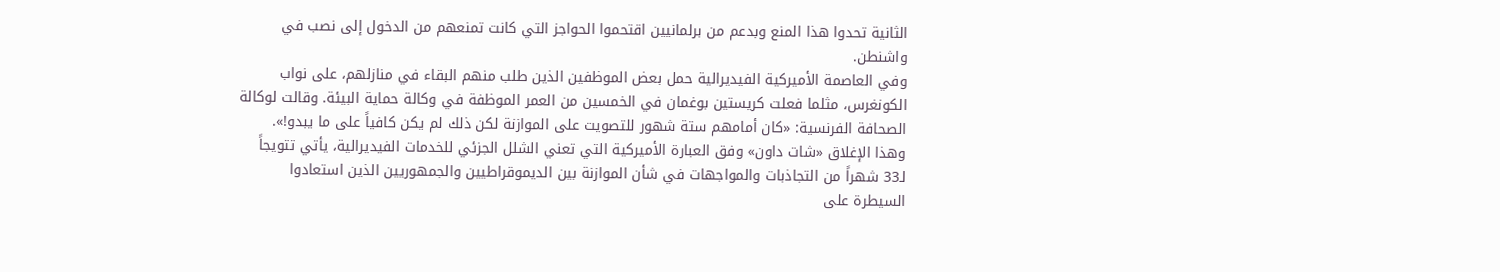الثانية تحدوا هذا المنع وبدعم من برلمانيين اقتحموا الحواجز التي كانت تمنعهم من الدخول إلى نصب في واشنطن.
وفي العاصمة الأميركية الفيديرالية حمل بعض الموظفين الذين طلب منهم البقاء في منازلهم، على نواب الكونغرس، مثلما فعلت كريستين بوغمان في الخمسين من العمر الموظفة في وكالة حماية البيئة. وقالت لوكالة الصحافة الفرنسية: «كان أمامهم ستة شهور للتصويت على الموازنة لكن ذلك لم يكن كافياً على ما يبدو!».
وهذا الإغلاق «شات داون» وفق العبارة الأميركية التي تعني الشلل الجزئي للخدمات الفيديرالية، يأتي تتويجاً لـ33 شهراً من التجاذبات والمواجهات في شأن الموازنة بين الديموقراطيين والجمهوريين الذين استعادوا السيطرة على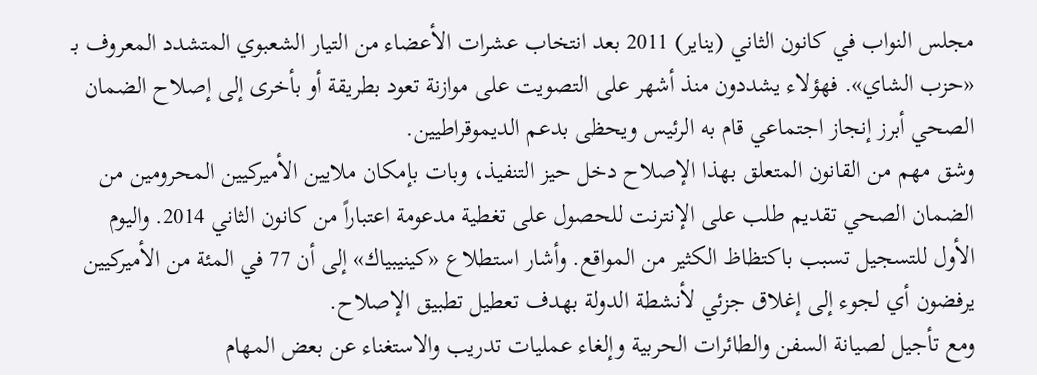مجلس النواب في كانون الثاني (يناير) 2011 بعد انتخاب عشرات الأعضاء من التيار الشعبوي المتشدد المعروف بـ «حزب الشاي». فهؤلاء يشددون منذ أشهر على التصويت على موازنة تعود بطريقة أو بأخرى إلى إصلاح الضمان الصحي أبرز إنجاز اجتماعي قام به الرئيس ويحظى بدعم الديموقراطيين.
وشق مهم من القانون المتعلق بهذا الإصلاح دخل حيز التنفيذ، وبات بإمكان ملايين الأميركيين المحرومين من الضمان الصحي تقديم طلب على الإنترنت للحصول على تغطية مدعومة اعتباراً من كانون الثاني 2014. واليوم الأول للتسجيل تسبب باكتظاظ الكثير من المواقع. وأشار استطلاع «كينيبياك» إلى أن 77 في المئة من الأميركيين يرفضون أي لجوء إلى إغلاق جزئي لأنشطة الدولة بهدف تعطيل تطبيق الإصلاح.
ومع تأجيل لصيانة السفن والطائرات الحربية وإلغاء عمليات تدريب والاستغناء عن بعض المهام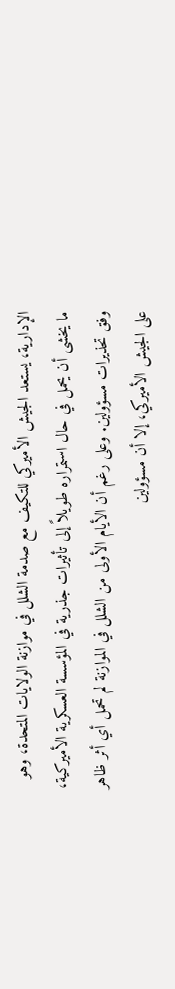الإدارية، يستعد الجيش الأميركي للتكيف مع صدمة الشلل في موازنة الولايات المتحدة، وهو ما يخشى أن يحمل في حال استمراره طويلاً إلى تأثيرات جذرية في المؤسسة العسكرية الأميركية، وفق تحذيرات مسؤولين. وعلى رغم أن الأيام الأولى من الشلل في الموازنة لم تحمل أي أثر ظاهر على الجيش الأميركي، إلا أن مسؤولين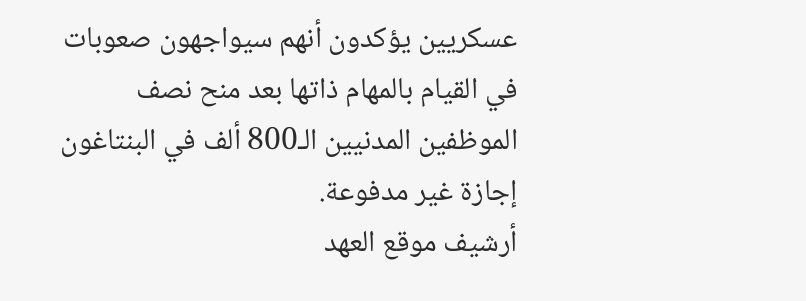عسكريين يؤكدون أنهم سيواجهون صعوبات في القيام بالمهام ذاتها بعد منح نصف الموظفين المدنيين الـ800 ألف في البنتاغون إجازة غير مدفوعة.
أرشيف موقع العهد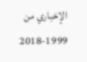الإخباري من 1999-2018